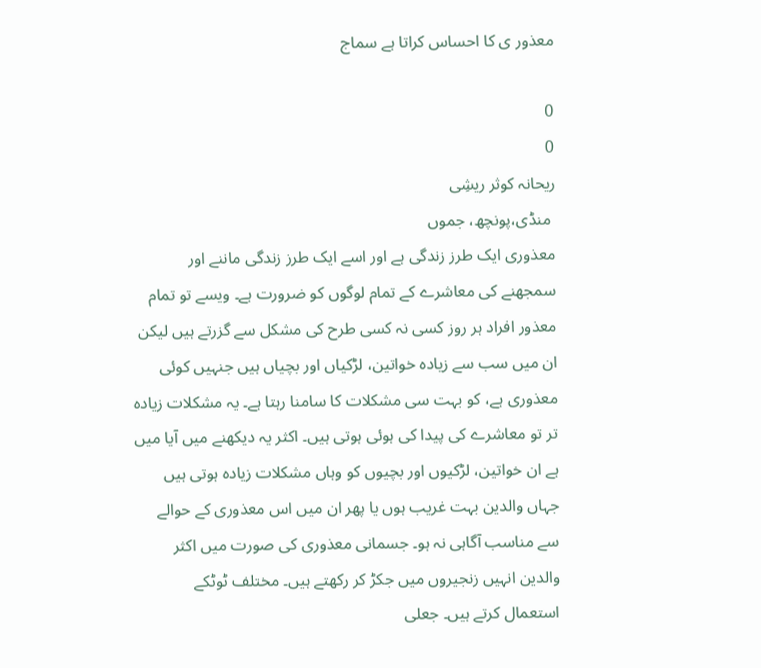معذور ی کا احساس کراتا ہے سماج

0
0
ریحانہ کوثر ریشِی
 منڈی،پونچھ، جموں
معذوری ایک طرز زندگی ہے اور اسے ایک طرز زندگی ماننے اور سمجھنے کی معاشرے کے تمام لوگوں کو ضرورت ہے۔ ویسے تو تمام معذور افراد ہر روز کسی نہ کسی طرح کی مشکل سے گزرتے ہیں لیکن ان میں سب سے زیادہ خواتین، لڑکیاں اور بچیاں ہیں جنہیں کوئی معذوری ہے، کو بہت سی مشکلات کا سامنا رہتا ہے۔ یہ مشکلات زیادہ تر تو معاشرے کی پیدا کی ہوئی ہوتی ہیں۔ اکثر یہ دیکھنے میں آیا میں ہے ان خواتین، لڑکیوں اور بچیوں کو وہاں مشکلات زیادہ ہوتی ہیں جہاں والدین بہت غریب ہوں یا پھر ان میں اس معذوری کے حوالے سے مناسب آگاہی نہ ہو۔ جسمانی معذوری کی صورت میں اکثر والدین انہیں زنجیروں میں جکڑ کر رکھتے ہیں۔ مختلف ٹوٹکے استعمال کرتے ہیں۔ جعلی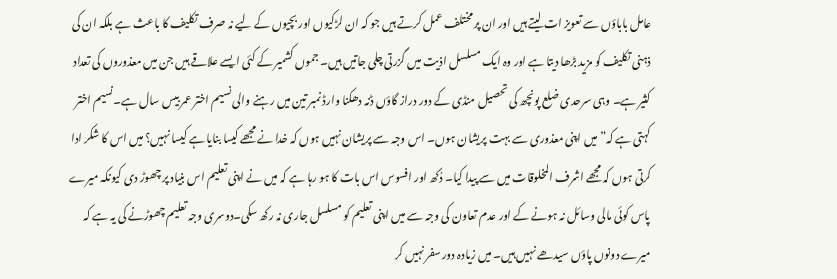عامل باباؤں سے تعویز ات لیتے ہیں اور ان پر مختلف عمل کرتے ہیں جو کہ ان لڑکیوں اور بچیوں کے لیے نہ صرف تکلیف کا باعث ہے بلکہ ان کی ذہنی تکلیف کو مزید بڑھا دیتا ہے اور وہ ایک مسلسل اذیت میں گزرتی چلی جاتیں ہیں۔ جموں کشمیر کے کئی ایسے علاقے ہیں جن میں معذوروں کی تعداد کثیر ہے۔ وہی سرحدی ضلع پونچھ کی تحصیل منڈی کے دور دراز گاؤں ڈنہ دھکنا وارڈ نمبر تین میں رہنے والی نسیم اختر عمر بیس سال ہے۔نسیم اختر کہتی ہے کہ”میں اپنی معذوری سے بہت پریشان ہوں۔ اس وجہ سے پریشان نہیں ہوں کہ خدا نے مجھے کیسا بنایا ہے کیسا نہیں؟ میں اس کا شکر ادا کرتی ہوں کہ مجھے اشرف المخلوقات میں سے پیدا کیا۔ دُکھ اور افسوس اس بات کا ہو رہا ہے کہ میں نے اپنی تعلیم اس بنیاد پر چھوڑ دی کیونکہ میرے پاس کوئی مالی وسائل نہ ہونے کے اور عدم تعاون کی وجہ سے میں اپنی تعلیم کو مسلسل جاری نہ رکھ سکی۔دوسری وجہ تعلیم چھوڑنے کی یہ ہے کہ میرے دونوں پاؤں سیدھے نہیں ہیں۔ میں زیادہ دور سفر نہیں کر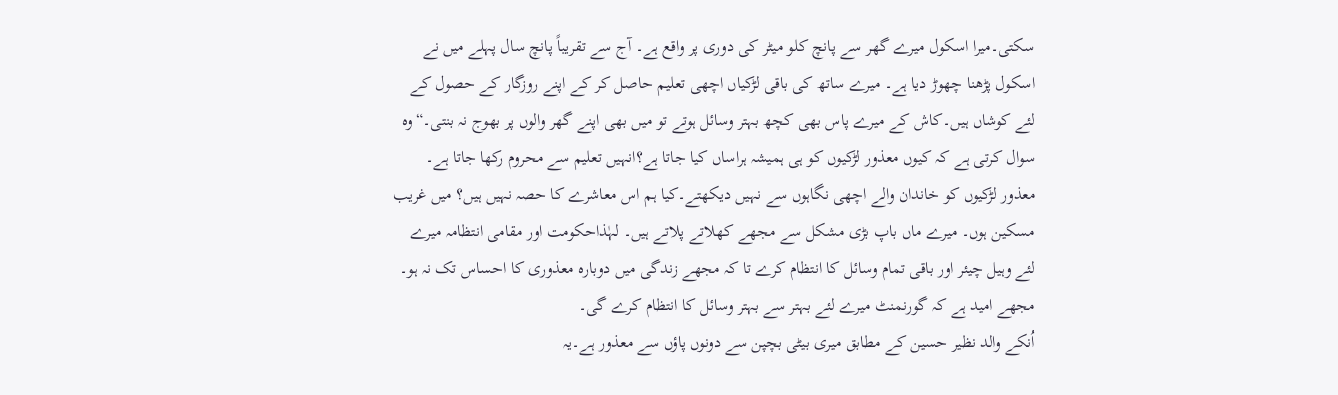سکتی۔میرا اسکول میرے گھر سے پانچ کلو میٹر کی دوری پر واقع ہے۔ آج سے تقریباً پانچ سال پہلے میں نے اسکول پڑھنا چھوڑ دیا ہے۔ میرے ساتھ کی باقی لڑکیاں اچھی تعلیم حاصل کر کے اپنے روزگار کے حصول کے لئے کوشاں ہیں۔کاش کے میرے پاس بھی کچھ بہتر وسائل ہوتے تو میں بھی اپنے گھر والوں پر بھوج نہ بنتی۔“وہ سوال کرتی ہے کہ کیوں معذور لڑکیوں کو ہی ہمیشہ ہراساں کیا جاتا ہے؟انہیں تعلیم سے محروم رکھا جاتا ہے۔ معذور لڑکیوں کو خاندان والے اچھی نگاہوں سے نہیں دیکھتے۔کیا ہم اس معاشرے کا حصہ نہیں ہیں؟ میں غریب مسکین ہوں۔ میرے ماں باپ بڑی مشکل سے مجھے کھلاتے پلاتے ہیں۔ لہٰذاحکومت اور مقامی انتظامہ میرے لئے وہیل چیئر اور باقی تمام وسائل کا انتظام کرے تا کہ مجھے زندگی میں دوبارہ معذوری کا احساس تک نہ ہو۔ مجھے امید ہے کہ گورنمنٹ میرے لئے بہتر سے بہتر وسائل کا انتظام کرے گی۔
اُنکے والد نظیر حسین کے مطابق میری بیٹی بچپن سے دونوں پاؤں سے معذور ہے۔یہ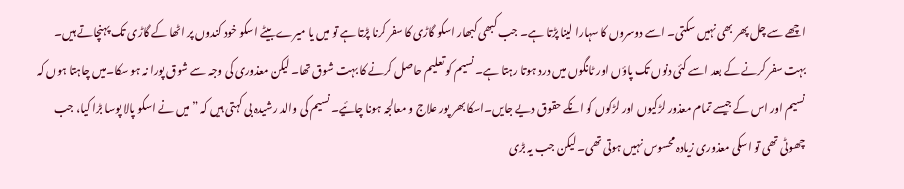اچھے سے چل پھر بھی نہیں سکتی۔ اسے دوسروں کا سہارا لینا پڑتا ہے۔ جب کبھی کبھار اسکو گاڑی کا سفر کرنا پڑتا ہے تو میں یا میرے بیٹے اسکو خود کندوں پر اٹھا کے گاڑی تک پہنچاتے ہیں۔ بہت سفر کرنے کے بعد اسے کئی دنوں تک پاؤں اور ٹانگوں میں درد ہوتا رہتا ہے۔ نسیم کو تعلیم حاصل کرنے کا بہت شوق تھا۔ لیکن معذوری کی وجہ سے شوق پورا نہ ہو سکا۔میں چاہتا ہوں کہ نسیم اور اس کے جیسے تمام معذور لڑکیوں اور لڑکوں کو انکے حقوق دیے جایں۔اسکا بھر پور علاج و معالجہ ہونا چائیے۔ نسیم کی والد رشیدہ بی کہتی ہیں کہ ”میں نے اسکو پالا پوسا بڑا کیا، جب چھوٹی تھی تو اسکی معذوری زیادہ محسوس نہیں ہوتی تھی۔ لیکن جب یہ بڑی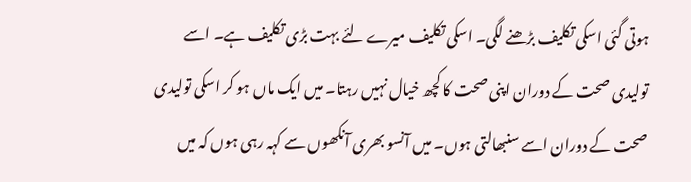ہوتی گئی اسکی تکلیف بڑھنے لگی۔ اسکی تکلیف میرے لئے بہت بڑی تکلیف ہے۔ اسے تولیدی صحت کے دوران اپنی صحت کا کچھ خیال نہیں رہتا۔ میں ایک ماں ہو کر اسکی تولیدی صحت کے دوران اسے سنبھالتی ہوں۔ میں آنسو بھری آنکھوں سے کہہ رہی ہوں کہ میں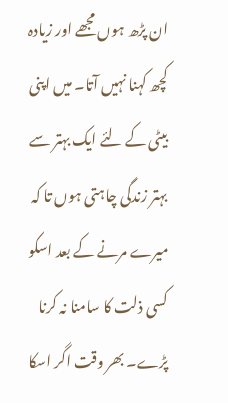ان پڑھ ہوں مجھے اور زیادہ کچھ کہنا نہیں آتا۔ میں اپنی بیٹی کے لئے ایک بہتر سے بہتر زندگی چاہتی ہوں تا کہ میرے مرنے کے بعد اسکو کسی ذلت کا سامنا نہ کرنا پڑے۔ بھر وقت اگر اسکا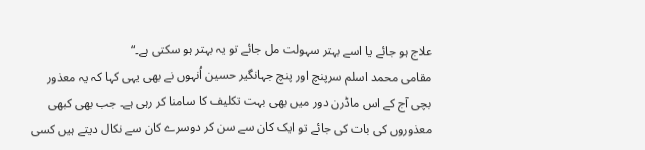علاج ہو جائے یا اسے بہتر سہولت مل جائے تو یہ بہتر ہو سکتی ہے۔“
مقامی محمد اسلم سرپنچ اور پنچ جہانگیر حسین اُنہوں نے بھی یہی کہا کہ یہ معذور بچی آج کے اس ماڈرن دور میں بھی بہت تکلیف کا سامنا کر رہی ہے۔ جب بھی کبھی معذوروں کی بات کی جائے تو ایک کان سے سن کر دوسرے کان سے نکال دیتے ہیں کسی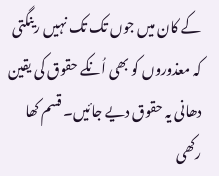کے کان میں جوں تک تک نہیں رینگتی کہ معذوروں کو بھی اُنکے حقوق کی یقین دھانی یہ حقوق دیے جائیں۔ قسم کھا رکھی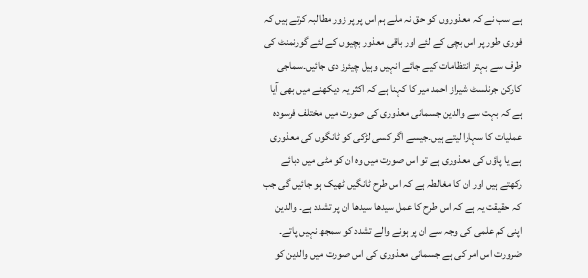ہے سب نے کہ معذوروں کو حق نہ ملے ہم اس پر پر زور مطالبہ کرتے ہیں کہ فوری طور پر اس بچی کے لئے اور باقی معذور بچیوں کے لئے گورنمنٹ کی طرف سے بہتر انتظامات کیے جائے انہیں وہیل چیئرز دی جائیں۔سماجی کارکن جرنلسٹ شیراز احمد میر کا کہنا ہے کہ اکثر یہ دیکھنے میں بھی آیا ہے کہ بہت سے والدین جسمانی معذوری کی صورت میں مختلف فرسودہ عملیات کا سہارا لیتے ہیں۔جیسے اگر کسی لڑکی کو ٹانگوں کی معذوری ہے یا پاؤں کی معذوری ہے تو اس صورت میں وہ ان کو مٹی میں دبائے رکھتے ہیں اور ان کا مغالطہ ہے کہ اس طرح ٹانگیں ٹھیک ہو جائیں گی جب کہ حقیقت یہ ہے کہ اس طرح کا عمل سیدھا سیدھا ان پر تشدد ہے۔ والدین اپنی کم علمی کی وجہ سے ان پر ہونے والے تشدد کو سمجھ نہیں پاتے۔ ضرورت اس امر کی ہے جسمانی معذوری کی اس صورت میں والدین کو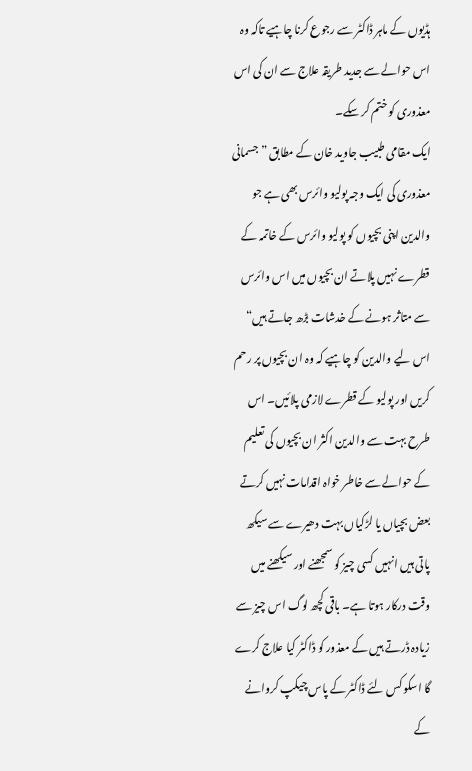ہڈیوں کے ماہر ڈاکٹر سے رجوع کرنا چاہیے تاکہ وہ اس حوالے سے جدید طریقہ علاج سے ان کی اس معذوری کو ختم کر سکے۔
ایک مقامی طبیب جاوید خان کے مطابق ”جسمانی معذوری کی ایک وجہ پولیو وائرس بھی ہے جو والدین اپنی بچیوں کو پولیو وائرس کے خاتمہ کے قطرے نہیں پلاتے ان بچیوں میں اس وائرس سے متاثر ہونے کے خدشات بڑھ جاتے ہیں“ اس لیے والدین کو چاہیے کہ وہ ان بچیوں پر رحم کریں اور پولیو کے قطرے لازمی پلائیں۔ اس طرح بہت سے والدین اکثر ان بچیوں کی تعلیم کے حوالے سے خاطر خواہ اقدامات نہیں کرتے بعض بچیاں یا لڑکیاں بہت دھیرے سے سیکھ پاتی ہیں انہیں کسی چیز کو سمجھنے اور سیکھنے میں وقت درکار ہوتا ہے۔ باقی کچھ لوگ اس چیز سے زیادہ ڈرتے ہیں کے معذور کو ڈاکٹر کیا علاج کرے گا اسکو کس لئے ڈاکٹر کے پاس چیکپ کروانے کے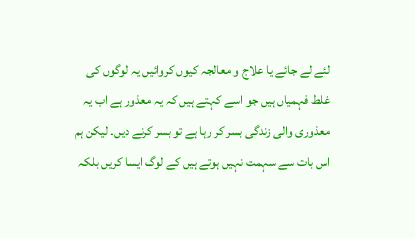لئے لے جائے یا علاج و معالجہ کیوں کروائیں یہ لوگوں کی غلط فہمیاں ہیں جو اسے کہتے ہیں کہ یہ معذور ہے اب یہ معذوری والی زندگی بسر کر رہا ہے تو بسر کرنے دیں۔ لیکن ہم اس بات سے سہمت نہیں ہوتے ہیں کے لوگ ایسا کریں بلکہ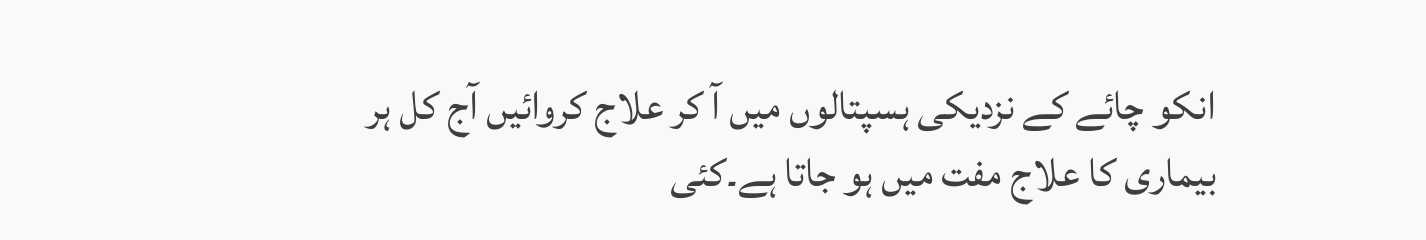انکو چائے کے نزدیکی ہسپتالوں میں آ کر علاج کروائیں آج کل ہر بیماری کا علاج مفت میں ہو جاتا ہے۔کئی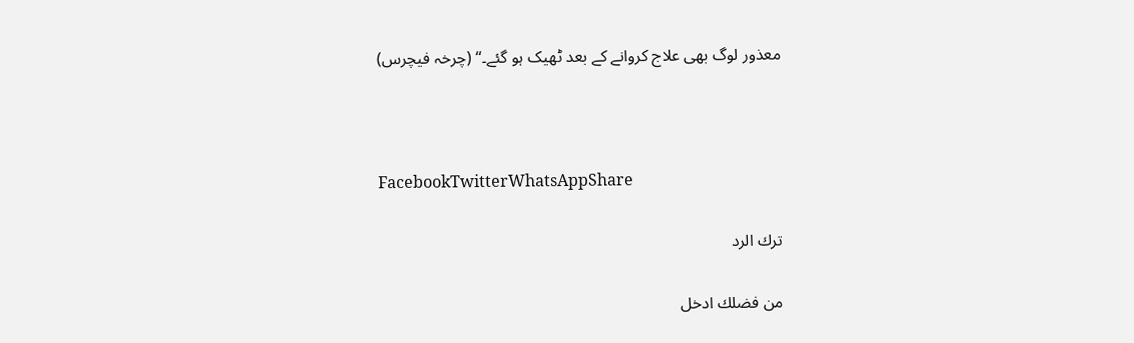معذور لوگ بھی علاج کروانے کے بعد ٹھیک ہو گئے۔“ (چرخہ فیچرس)



FacebookTwitterWhatsAppShare

ترك الرد

من فضلك ادخل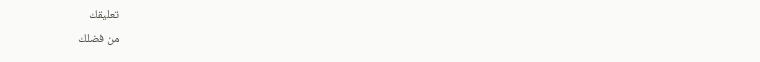تعليقك
من فضلك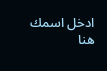ادخل اسمك هنا